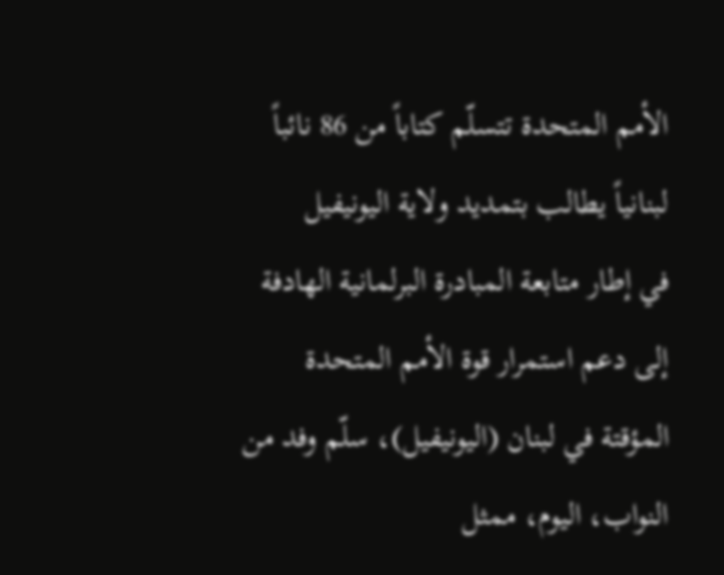الأمم المتحدة تتسلّم كتاباً من 86 نائباً لبنانياً يطالب بتمديد ولاية اليونيفيل
في إطار متابعة المبادرة البرلمانية الهادفة إلى دعم استمرار قوة الأمم المتحدة المؤقتة في لبنان (اليونيفيل)، سلّم وفد من النواب، اليوم، ممثل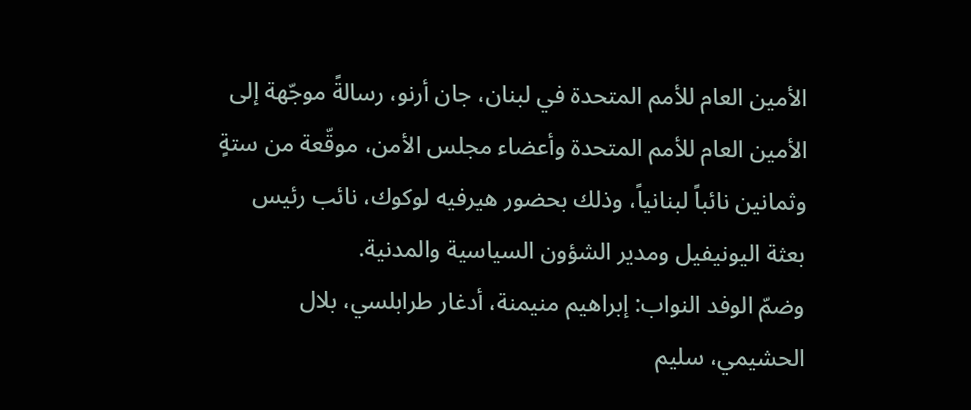الأمين العام للأمم المتحدة في لبنان، جان أرنو، رسالةً موجّهة إلى الأمين العام للأمم المتحدة وأعضاء مجلس الأمن، موقّعة من ستةٍ وثمانين نائباً لبنانياً، وذلك بحضور هيرفيه لوكوك، نائب رئيس بعثة اليونيفيل ومدير الشؤون السياسية والمدنية.
وضمّ الوفد النواب: إبراهيم منيمنة، أدغار طرابلسي، بلال الحشيمي، سليم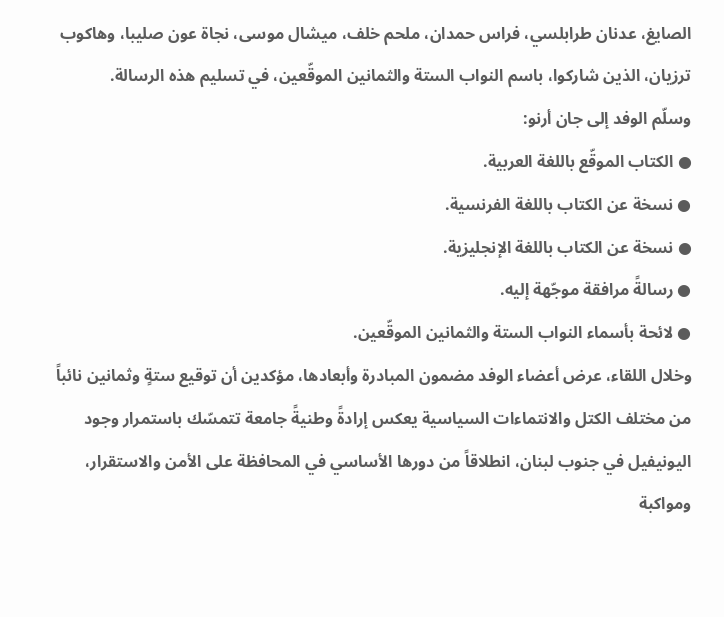الصايغ، عدنان طرابلسي، فراس حمدان، ملحم خلف، ميشال موسى، نجاة عون صليبا، وهاكوب ترزيان، الذين شاركوا، باسم النواب الستة والثمانين الموقّعين، في تسليم هذه الرسالة.
وسلّم الوفد إلى جان أرنو:
● الكتاب الموقّع باللغة العربية.
● نسخة عن الكتاب باللغة الفرنسية.
● نسخة عن الكتاب باللغة الإنجليزية.
● رسالةً مرافقة موجّهة إليه.
● لائحة بأسماء النواب الستة والثمانين الموقّعين.
وخلال اللقاء، عرض أعضاء الوفد مضمون المبادرة وأبعادها، مؤكدين أن توقيع ستةٍ وثمانين نائباً من مختلف الكتل والانتماءات السياسية يعكس إرادةً وطنيةً جامعة تتمسّك باستمرار وجود اليونيفيل في جنوب لبنان، انطلاقاً من دورها الأساسي في المحافظة على الأمن والاستقرار، ومواكبة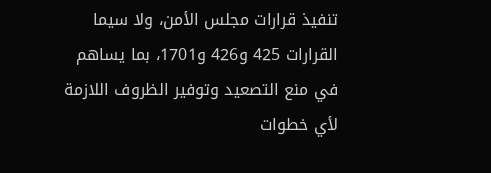تنفيذ قرارات مجلس الأمن، ولا سيما القرارات 425 و426 و1701، بما يساهم في منع التصعيد وتوفير الظروف اللازمة لأي خطوات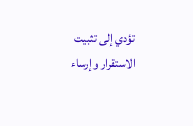تؤدي إلى تثبيت الاستقرار وإرساء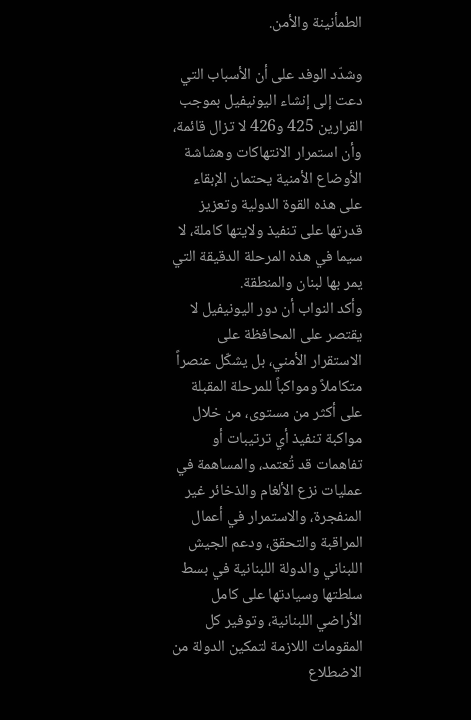الطمأنينة والأمن.

وشدّد الوفد على أن الأسباب التي دعت إلى إنشاء اليونيفيل بموجب القرارين 425 و426 لا تزال قائمة، وأن استمرار الانتهاكات وهشاشة الأوضاع الأمنية يحتمان الإبقاء على هذه القوة الدولية وتعزيز قدرتها على تنفيذ ولايتها كاملة، لا سيما في هذه المرحلة الدقيقة التي يمر بها لبنان والمنطقة.
وأكد النواب أن دور اليونيفيل لا يقتصر على المحافظة على الاستقرار الأمني، بل يشكّل عنصراً متكاملاً ومواكباً للمرحلة المقبلة على أكثر من مستوى، من خلال مواكبة تنفيذ أي ترتيبات أو تفاهمات قد تُعتمد، والمساهمة في عمليات نزع الألغام والذخائر غير المنفجرة، والاستمرار في أعمال المراقبة والتحقق، ودعم الجيش اللبناني والدولة اللبنانية في بسط سلطتها وسيادتها على كامل الأراضي اللبنانية، وتوفير كل المقومات اللازمة لتمكين الدولة من الاضطلاع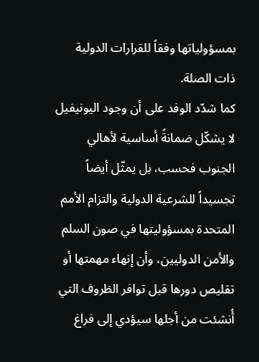بمسؤولياتها وفقاً للقرارات الدولية ذات الصلة.
كما شدّد الوفد على أن وجود اليونيفيل لا يشكّل ضمانةً أساسية لأهالي الجنوب فحسب، بل يمثّل أيضاً تجسيداً للشرعية الدولية والتزام الأمم المتحدة بمسؤوليتها في صون السلم والأمن الدوليين، وأن إنهاء مهمتها أو تقليص دورها قبل توافر الظروف التي أُنشئت من أجلها سيؤدي إلى فراغ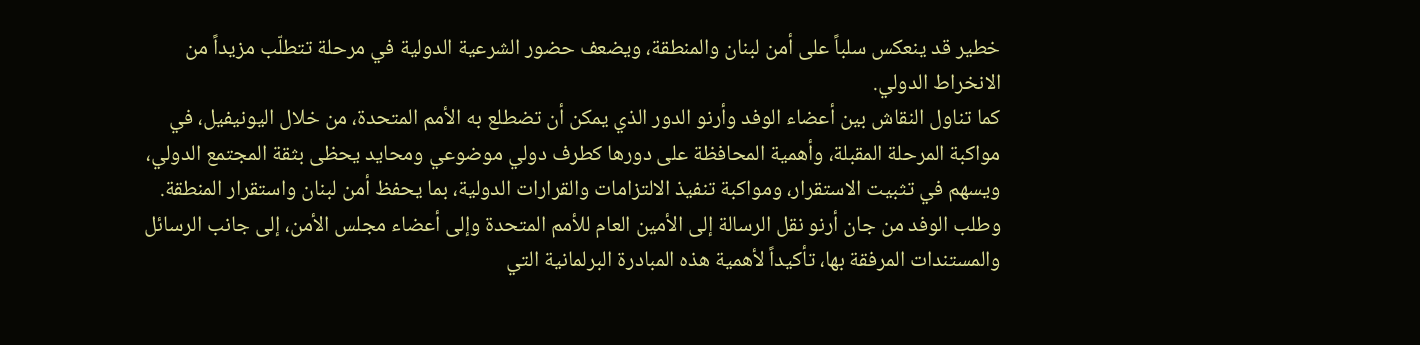خطير قد ينعكس سلباً على أمن لبنان والمنطقة، ويضعف حضور الشرعية الدولية في مرحلة تتطلّب مزيداً من الانخراط الدولي.
كما تناول النقاش بين أعضاء الوفد وأرنو الدور الذي يمكن أن تضطلع به الأمم المتحدة، من خلال اليونيفيل، في مواكبة المرحلة المقبلة، وأهمية المحافظة على دورها كطرف دولي موضوعي ومحايد يحظى بثقة المجتمع الدولي، ويسهم في تثبيت الاستقرار، ومواكبة تنفيذ الالتزامات والقرارات الدولية، بما يحفظ أمن لبنان واستقرار المنطقة.
وطلب الوفد من جان أرنو نقل الرسالة إلى الأمين العام للأمم المتحدة وإلى أعضاء مجلس الأمن، إلى جانب الرسائل والمستندات المرفقة بها، تأكيداً لأهمية هذه المبادرة البرلمانية التي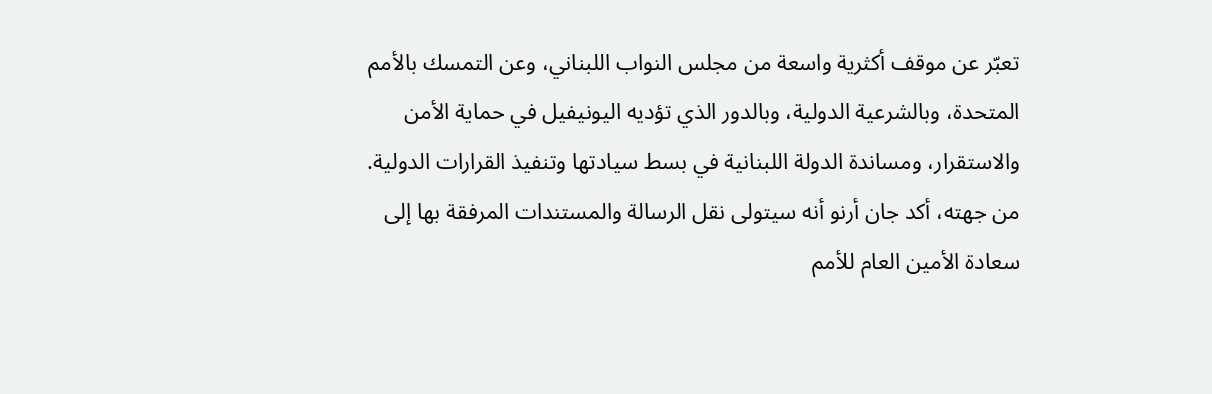تعبّر عن موقف أكثرية واسعة من مجلس النواب اللبناني، وعن التمسك بالأمم المتحدة، وبالشرعية الدولية، وبالدور الذي تؤديه اليونيفيل في حماية الأمن والاستقرار، ومساندة الدولة اللبنانية في بسط سيادتها وتنفيذ القرارات الدولية.
من جهته، أكد جان أرنو أنه سيتولى نقل الرسالة والمستندات المرفقة بها إلى سعادة الأمين العام للأمم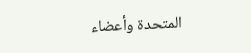المتحدة وأعضاء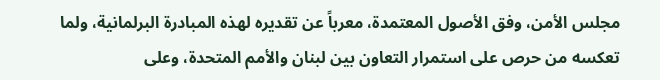مجلس الأمن، وفق الأصول المعتمدة، معرباً عن تقديره لهذه المبادرة البرلمانية، ولما تعكسه من حرص على استمرار التعاون بين لبنان والأمم المتحدة، وعلى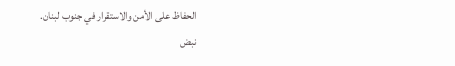الحفاظ على الأمن والاستقرار في جنوب لبنان.
نبض